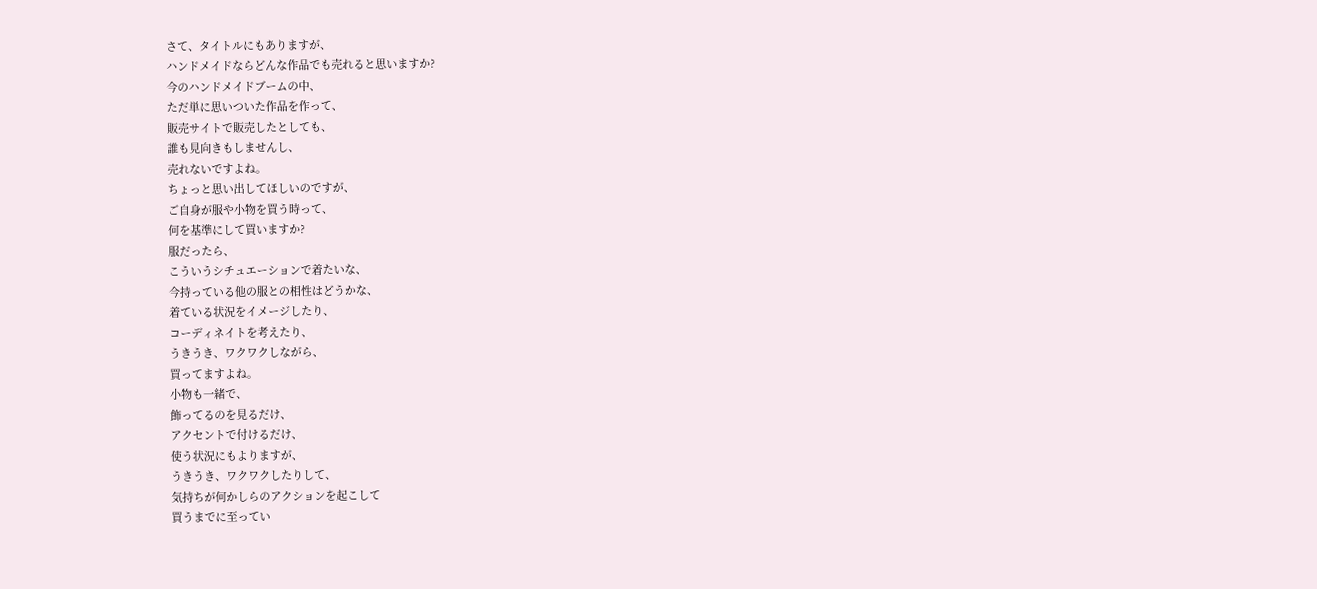さて、タイトルにもありますが、
ハンドメイドならどんな作品でも売れると思いますか?
今のハンドメイドブームの中、
ただ単に思いついた作品を作って、
販売サイトで販売したとしても、
誰も見向きもしませんし、
売れないですよね。
ちょっと思い出してほしいのですが、
ご自身が服や小物を買う時って、
何を基準にして買いますか?
服だったら、
こういうシチュエーションで着たいな、
今持っている他の服との相性はどうかな、
着ている状況をイメージしたり、
コーディネイトを考えたり、
うきうき、ワクワクしながら、
買ってますよね。
小物も一緒で、
飾ってるのを見るだけ、
アクセントで付けるだけ、
使う状況にもよりますが、
うきうき、ワクワクしたりして、
気持ちが何かしらのアクションを起こして
買うまでに至ってい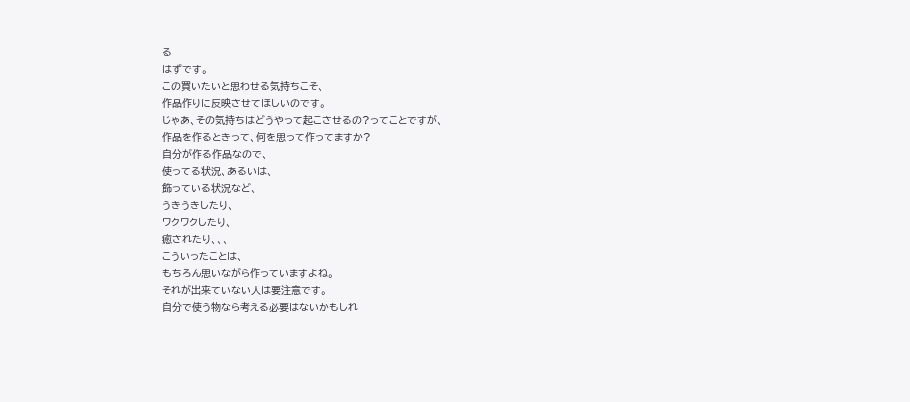る
はずです。
この買いたいと思わせる気持ちこそ、
作品作りに反映させてほしいのです。
じゃあ、その気持ちはどうやって起こさせるの?ってことですが、
作品を作るときって、何を思って作ってますか?
自分が作る作品なので、
使ってる状況、あるいは、
飾っている状況など、
うきうきしたり、
ワクワクしたり、
癒されたり、、、
こういったことは、
もちろん思いながら作っていますよね。
それが出来ていない人は要注意です。
自分で使う物なら考える必要はないかもしれ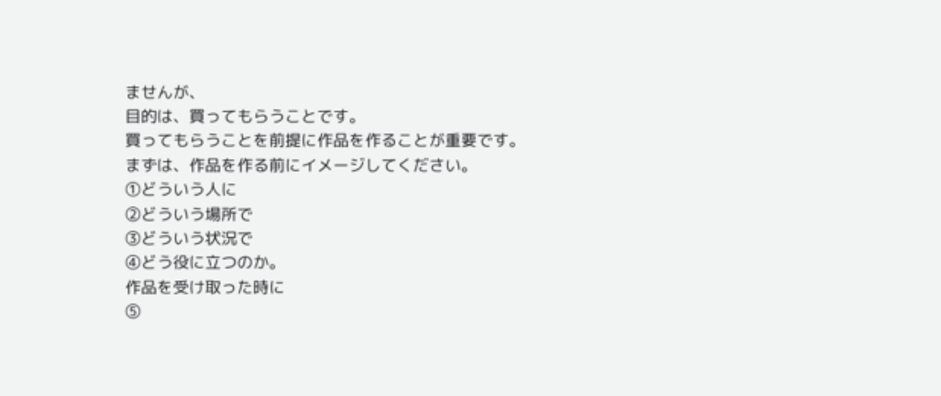ませんが、
目的は、買ってもらうことです。
買ってもらうことを前提に作品を作ることが重要です。
まずは、作品を作る前にイメージしてください。
①どういう人に
②どういう場所で
③どういう状況で
④どう役に立つのか。
作品を受け取った時に
⑤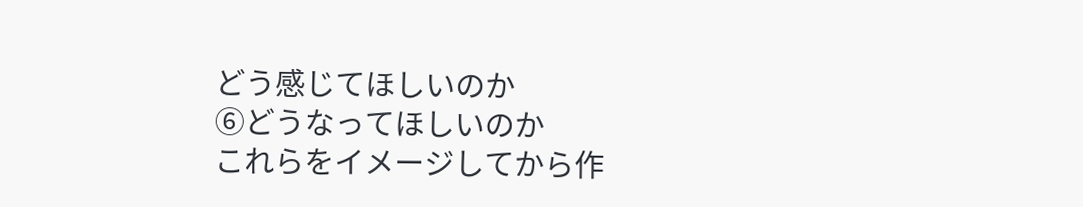どう感じてほしいのか
⑥どうなってほしいのか
これらをイメージしてから作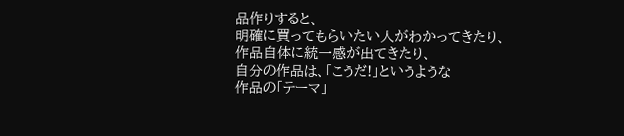品作りすると、
明確に買ってもらいたい人がわかってきたり、
作品自体に統一感が出てきたり、
自分の作品は、「こうだ!」というような
作品の「テーマ」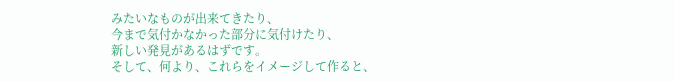みたいなものが出来てきたり、
今まで気付かなかった部分に気付けたり、
新しい発見があるはずです。
そして、何より、これらをイメージして作ると、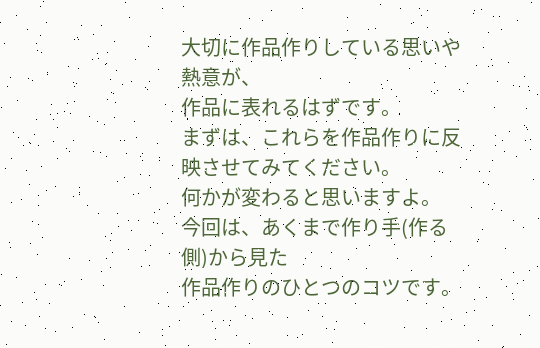大切に作品作りしている思いや熱意が、
作品に表れるはずです。
まずは、これらを作品作りに反映させてみてください。
何かが変わると思いますよ。
今回は、あくまで作り手(作る側)から見た
作品作りのひとつのコツです。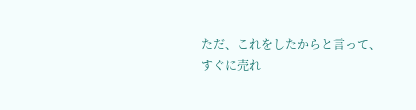ただ、これをしたからと言って、
すぐに売れ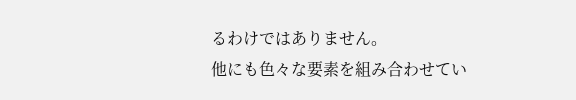るわけではありません。
他にも色々な要素を組み合わせてい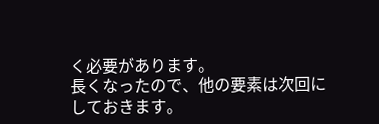く必要があります。
長くなったので、他の要素は次回にしておきます。